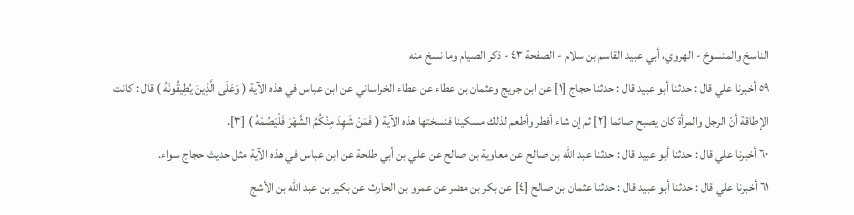الناسخ والمنسوخ - الهروي، أبي عبيد القاسم بن سلام - الصفحة ٤٣ - ذكر الصيام وما نسخ منه
٥٩ أخبرنا علي قال : حدثنا أبو عبيد قال : حدثنا حجاج [١] عن ابن جريج وعثمان بن عطاء عن عطاء الخراساني عن ابن عباس في هذه الآية ( وَعَلَى الَّذِينَ يُطِيقُونَهُ ) قال : كانت الإطاقة أنّ الرجل والمرأة كان يصبح صائما [٢] ثم إن شاء أفطر وأطعم لذلك مسكينا فنسختها هذه الآية ( فَمَنْ شَهِدَ مِنْكُمُ الشَّهْرَ فَلْيَصُمْهُ ) [٣].
٦٠ أخبرنا علي قال : حدثنا أبو عبيد قال : حدثنا عبد الله بن صالح عن معاوية بن صالح عن علي بن أبي طلحة عن ابن عباس في هذه الآية مثل حديث حجاج سواء.
٦١ أخبرنا علي قال : حدثنا أبو عبيد قال : حدثنا عثمان بن صالح [٤] عن بكر بن مضر عن عمرو بن الحارث عن بكير بن عبد الله بن الأشج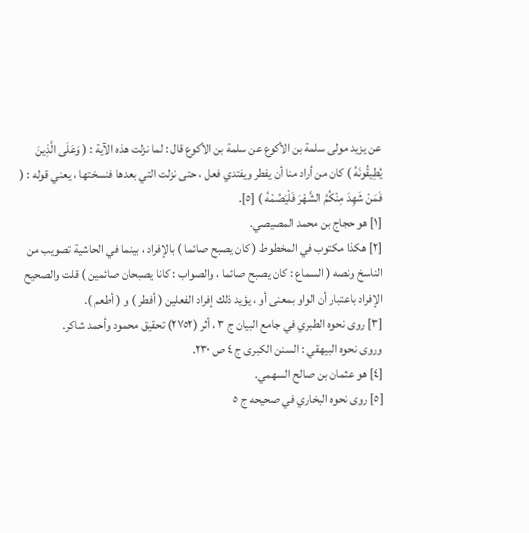عن يزيد مولى سلمة بن الأكوع عن سلمة بن الأكوع قال : لما نزلت هذه الآية : ( وَعَلَى الَّذِينَ يُطِيقُونَهُ ) كان من أراد منا أن يفطر ويفتدي فعل ، حتى نزلت التي بعدها فنسختها ، يعني قوله : ( فَمَنْ شَهِدَ مِنْكُمُ الشَّهْرَ فَلْيَصُمْهُ ) [٥].
[١] هو حجاج بن محمد المصيصي.
[٢] هكذا مكتوب في المخطوط ( كان يصبح صائما ) بالإفراد ، بينما في الحاشية تصويب من الناسخ ونصه ( السماع : كان يصبح صائما ، والصواب : كانا يصبحان صائمين ) قلت والصحيح الإفراد باعتبار أن الواو بمعنى أو ، يؤيد ذلك إفراد الفعلين ( أفطر ) و ( أطعم ).
[٣] روى نحوه الطبري في جامع البيان ج ٣ ، أثر (٢٧٥٢) تحقيق محمود وأحمد شاكر.
وروى نحوه البيهقي : السنن الكبرى ج ٤ ص ٢٣٠.
[٤] هو عثمان بن صالح السهمي.
[٥] روى نحوه البخاري في صحيحه ج ٥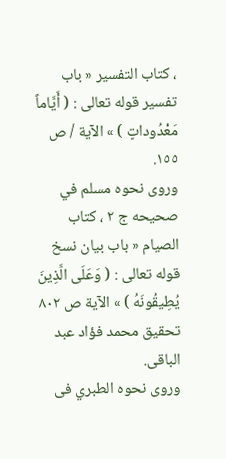، كتاب التفسير « باب تفسير قوله تعالى : ( أَيَّاماً مَعْدُوداتٍ ) » الآية / ص ١٥٥.
وروى نحوه مسلم في صحيحه ج ٢ ، كتاب الصيام « باب بيان نسخ قوله تعالى : ( وَعَلَى الَّذِينَ يُطِيقُونَهُ ) » الآية ص ٨٠٢ تحقيق محمد فؤاد عبد الباقى.
وروى نحوه الطبري فى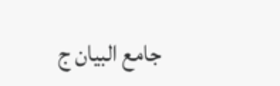جامع البيان ج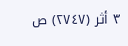٣ أثر (٢٧٤٧) ص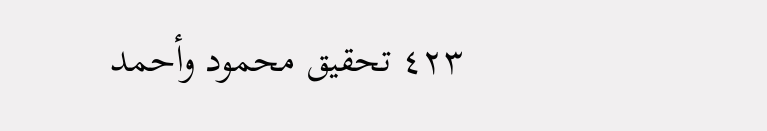٤٢٣ تحقيق محمود وأحمد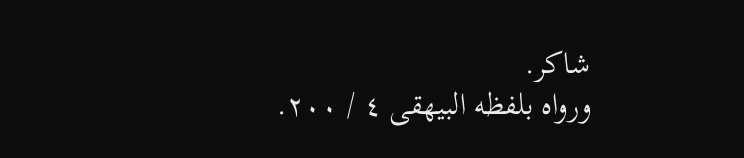شاكر.
ورواه بلفظه البيهقى ٤ / ٢٠٠.